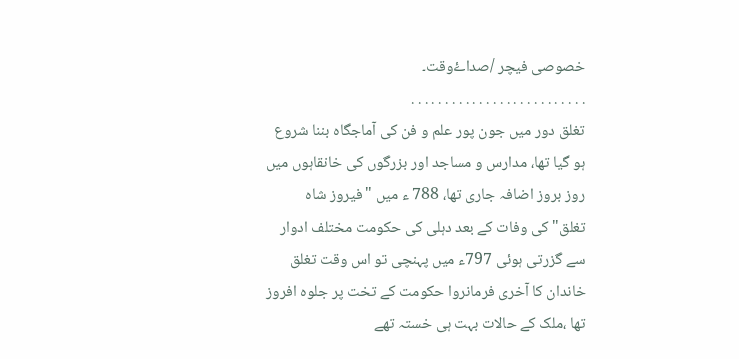خصوصی فیچر /صداۓوقت۔
. . . . . . . . . . . . . . . . . . . . . . . . . .
تغلق دور میں جون پور علم و فن کی آماجگاہ بننا شروع ہو گیا تھا، مدارس و مساجد اور بزرگوں کی خانقاہوں میں روز بروز اضافہ جاری تھا، 788 ء میں "فیروز شاہ تغلق"کی وفات کے بعد دہلی کی حکومت مختلف ادوار سے گزرتی ہوئی 797ء میں پہنچی تو اس وقت تغلق خاندان کا آخری فرمانروا حکومت کے تخت پر جلوہ افروز تھا ،ملک کے حالات بہت ہی خستہ تھے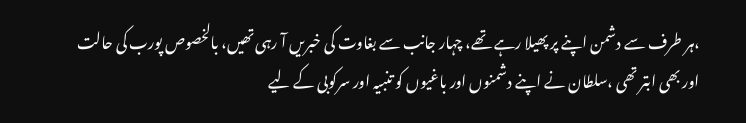،ہر طرف سے دشمن اپنے پر پھیلا رہے تھے، چہار جانب سے بغاوت کی خبریں آ رہی تھیں، بالخصوص پورب کی حالت اور بھی ابتر تھی ،سلطان نے اپنے دشمنوں اور باغیوں کو تنبیہ اور سرکوبی کے لیے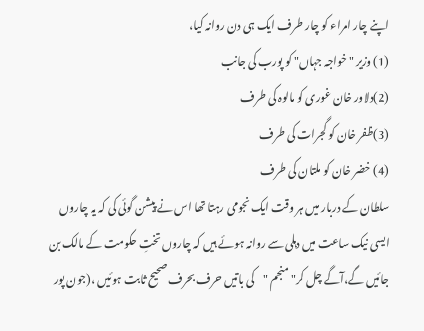اپنے چار امراء کو چار طرف ایک ہی دن روانہ کیا،
(1) وزیر "خواجہ جہاں" کو پورب کی جانب
(2)دلاور خان غوری کو مالوہ کی طرف
(3)ظفر خان کو گجرات کی طرف
(4) خضر خان کو ملتان کی طرف
سلطان کے دربار میں ہر وقت ایک نجومی رہتا تھا اس نے پیشن گوئی کی کہ یہ چاروں ایسی نیک ساعت میں دہلی سے روانہ ہوئے ہیں کہ چاروں تختِ حکومت کے مالک بن جائیں گے،آگے چل کر" منجم "کی باتیں حرف بحرف صحیح ثابت ہوئیں ،(جون پور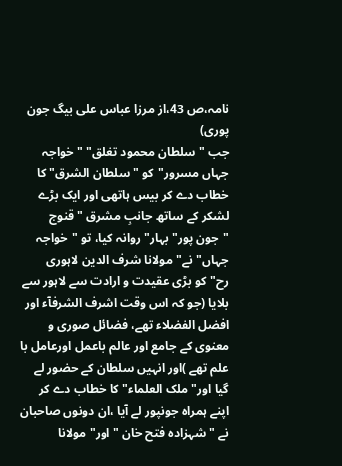نامہ،ص 43،از مرزا عباس علی بیگ جون پوری)
جب "سلطان محمود تغلق" " خواجہ جہاں مسرور"کو "سلطان الشرق" کا خطاب دے کر بیس ہاتھی اور ایک بڑے لشکر کے ساتھ جانبِ مشرق "قنوج "جون پور" بہار" روانہ کیا، تو "خواجہ جہاں"نے" مولانا شرف الدین لاہوری رح"کو بڑی عقیدت و ارادت سے لاہور سے بلایا (جو کہ اس وقت اشرف الشرفآء اور افضل الفضلاء تھے، فضائل صوری و معنوی کے جامع اور عالم باعمل اورعامل با علم تھے )اور انہیں سلطان کے حضور لے گیا اور" ملک العلماء" کا خطاب دے کر اپنے ہمراہ جونپور لے آیا ،ان دونوں صاحبان نے "شہزادہ فتح خان "اور" مولانا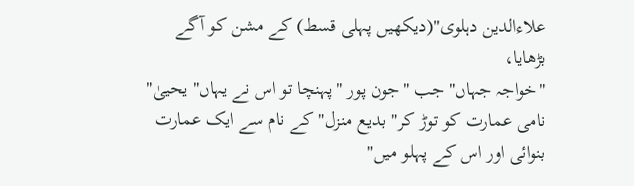علاءالدین دہلوی"(دیکھیں پہلی قسط) کے مشن کو آگے بڑھایا،
"خواجہ جہاں" جب "جون پور "پہنچا تو اس نے یہاں" یحییٰ" نامی عمارت کو توڑ کر" بدیع منزل" کے نام سے ایک عمارت بنوائی اور اس کے پہلو میں"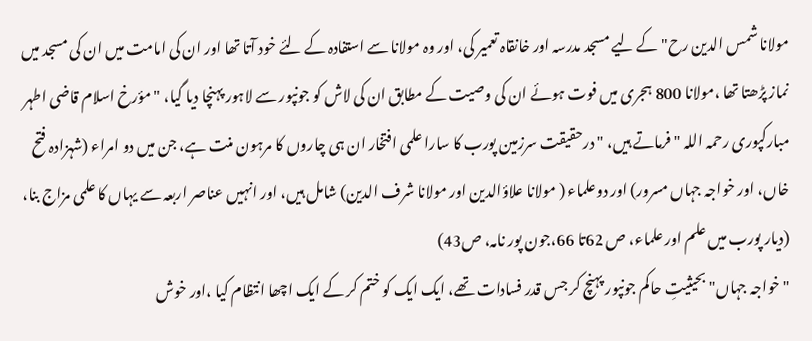مولانا شمس الدین رح"کے لیے مسجد مدرسہ اور خانقاہ تعمیر کی، اور وہ مولانا سے استفادہ کے لئے خود آتا تھا اور ان کی امامت میں ان کی مسجد میں نماز پڑھتا تھا ،مولانا 800 ہجری میں فوت ہوئے ان کی وصیت کے مطابق ان کی لاش کو جونپور سے لاہور پہنچا دیا گیا، " مؤرخ اسلام قاضی اطہر مبارکپوری رحمہ اللہ " فرماتے ہیں، "درحقیقت سرزمین پورب کا سارا علمی افتخار ان ہی چاروں کا مرہون منت ہے، جن میں دو امراء (شہزادہ فتح خاں، اور خواجہ جہاں مسرور) اور دوعلماء ( مولانا علاؤالدین اور مولانا شرف الدین) شامل ہیں، اور انہیں عناصر اربعہ سے یہاں کا علمی مزاج بنا، (دیار پورب میں علم اور علماء، ص 62تا 66،جون پور نامہ، ص43)
"خواجہ جہاں" بحیثیتِ حاکم جونپور پہنچ کر جس قدر فسادات تھے، ایک ایک کو ختم کر کے ایک اچھا انتظام کیا ،اور خوش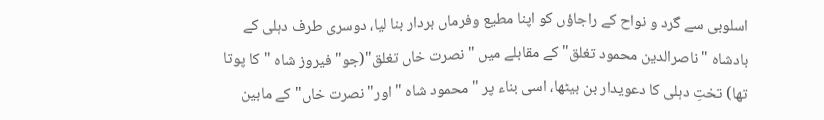اسلوبی سے گرد و نواح کے راجاؤں کو اپنا مطیع وفرماں بردار بنا لیا، دوسری طرف دہلی کے بادشاہ "ناصرالدین محمود تغلق"کے مقابلے میں "نصرت خاں تغلق"(جو"فیروز شاہ "کا پوتا تھا) تختِ دہلی کا دعویدار بن بیٹھا، اسی بناء پر "محمود شاہ "اور"نصرت خاں" کے مابین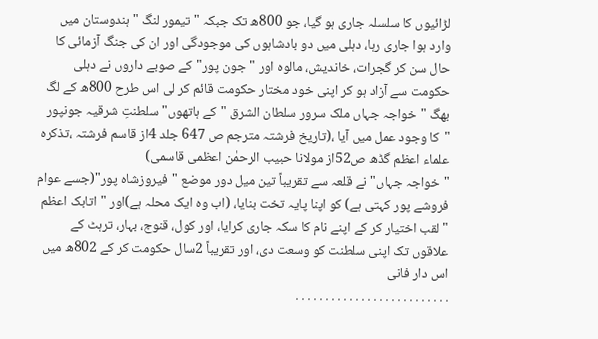لڑائیوں کا سلسلہ جاری ہو گیا، جو 800ھ تک جبکہ "تیمور لنگ "ہندوستان میں وارد ہوا جاری رہا، دہلی میں دو بادشاہوں کی موجودگی اور ان کی جنگ آزمائی کا حال سن کر گجرات، خاندیش، مالوہ اور "جون پور"کے صوبے داروں نے دہلی حکومت سے آزاد ہو کر اپنی خود مختار حکومت قائم کر لی اس طرح 800ھ کے لگ بھگ "خواجہ جہاں ملک سرور سلطان الشرق "کے ہاتھوں" سلطنتِ شرقیہ جونپور "کا وجود عمل میں آیا ،(تاریخ فرشتہ مترجم ص 647 جلد 4از قاسم فرشتہ ،تذکرہ علماء اعظم گڈھ ص52از مولانا حبیب الرحمٰن اعظمی قاسمی)
"خواجہ جہاں"نے قلعہ سے تقریباً تین میل دور موضع "فیروزشاہ پور"(جسے عوام فروشے پور کہتی ہے) کو اپنا پایہ تخت بنایا، (اب وہ ایک محلہ ہے)اور "اتابک اعظم "لقب اختیار کر کے اپنے نام کا سکہ جاری کرایا، اور کول، قنوج، بہار، ترہٹ کے علاقوں تک اپنی سلطنت کو وسعت دی، اور تقریباً 2سال حکومت کر کے 802ھ میں اس دار فانی
. . . . . . . . . . . . . . . . . . . . . . . . . .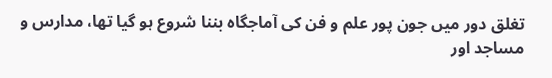تغلق دور میں جون پور علم و فن کی آماجگاہ بننا شروع ہو گیا تھا، مدارس و مساجد اور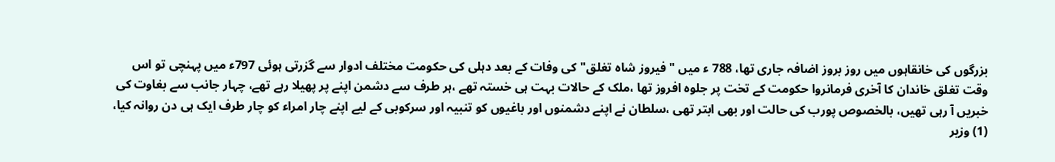بزرگوں کی خانقاہوں میں روز بروز اضافہ جاری تھا، 788 ء میں "فیروز شاہ تغلق"کی وفات کے بعد دہلی کی حکومت مختلف ادوار سے گزرتی ہوئی 797ء میں پہنچی تو اس وقت تغلق خاندان کا آخری فرمانروا حکومت کے تخت پر جلوہ افروز تھا ،ملک کے حالات بہت ہی خستہ تھے ،ہر طرف سے دشمن اپنے پر پھیلا رہے تھے، چہار جانب سے بغاوت کی خبریں آ رہی تھیں، بالخصوص پورب کی حالت اور بھی ابتر تھی ،سلطان نے اپنے دشمنوں اور باغیوں کو تنبیہ اور سرکوبی کے لیے اپنے چار امراء کو چار طرف ایک ہی دن روانہ کیا،
(1) وزیر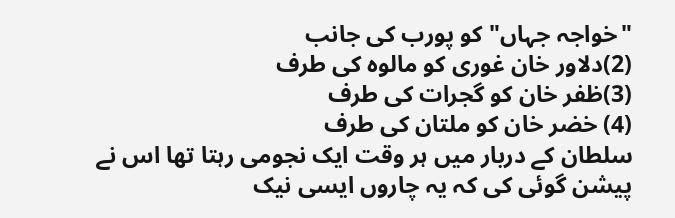"خواجہ جہاں" کو پورب کی جانب
(2)دلاور خان غوری کو مالوہ کی طرف
(3)ظفر خان کو گجرات کی طرف
(4) خضر خان کو ملتان کی طرف
سلطان کے دربار میں ہر وقت ایک نجومی رہتا تھا اس نے پیشن گوئی کی کہ یہ چاروں ایسی نیک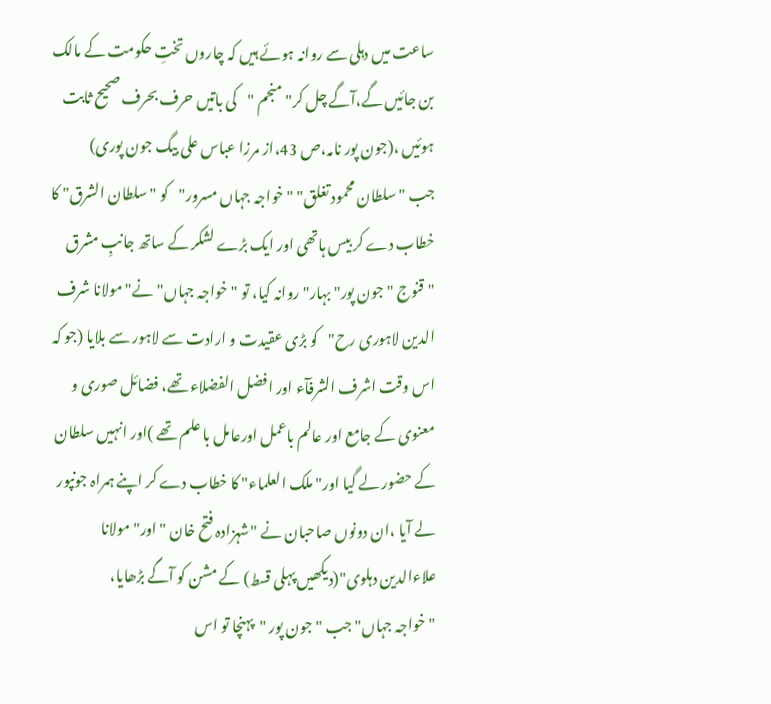ساعت میں دہلی سے روانہ ہوئے ہیں کہ چاروں تختِ حکومت کے مالک بن جائیں گے،آگے چل کر" منجم "کی باتیں حرف بحرف صحیح ثابت ہوئیں ،(جون پور نامہ،ص 43،از مرزا عباس علی بیگ جون پوری)
جب "سلطان محمود تغلق" " خواجہ جہاں مسرور"کو "سلطان الشرق" کا خطاب دے کر بیس ہاتھی اور ایک بڑے لشکر کے ساتھ جانبِ مشرق "قنوج "جون پور" بہار" روانہ کیا، تو "خواجہ جہاں"نے" مولانا شرف الدین لاہوری رح"کو بڑی عقیدت و ارادت سے لاہور سے بلایا (جو کہ اس وقت اشرف الشرفآء اور افضل الفضلاء تھے، فضائل صوری و معنوی کے جامع اور عالم باعمل اورعامل با علم تھے )اور انہیں سلطان کے حضور لے گیا اور" ملک العلماء" کا خطاب دے کر اپنے ہمراہ جونپور لے آیا ،ان دونوں صاحبان نے "شہزادہ فتح خان "اور" مولانا علاءالدین دہلوی"(دیکھیں پہلی قسط) کے مشن کو آگے بڑھایا،
"خواجہ جہاں" جب "جون پور "پہنچا تو اس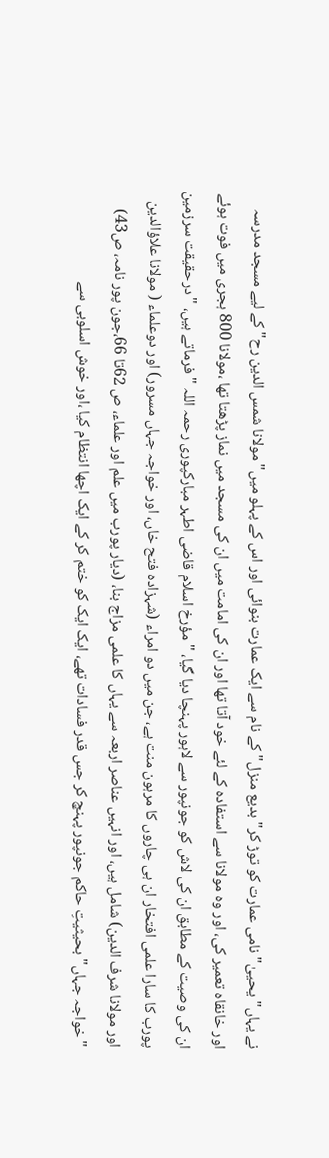نے یہاں" یحییٰ" نامی عمارت کو توڑ کر" بدیع منزل" کے نام سے ایک عمارت بنوائی اور اس کے پہلو میں" مولانا شمس الدین رح"کے لیے مسجد مدرسہ اور خانقاہ تعمیر کی، اور وہ مولانا سے استفادہ کے لئے خود آتا تھا اور ان کی امامت میں ان کی مسجد میں نماز پڑھتا تھا ،مولانا 800 ہجری میں فوت ہوئے ان کی وصیت کے مطابق ان کی لاش کو جونپور سے لاہور پہنچا دیا گیا، " مؤرخ اسلام قاضی اطہر مبارکپوری رحمہ اللہ " فرماتے ہیں، "درحقیقت سرزمین پورب کا سارا علمی افتخار ان ہی چاروں کا مرہون منت ہے، جن میں دو امراء (شہزادہ فتح خاں، اور خواجہ جہاں مسرور) اور دوعلماء ( مولانا علاؤالدین اور مولانا شرف الدین) شامل ہیں، اور انہیں عناصر اربعہ سے یہاں کا علمی مزاج بنا، (دیار پورب میں علم اور علماء، ص 62تا 66،جون پور نامہ، ص43)
"خواجہ جہاں" بحیثیتِ حاکم جونپور پہنچ کر جس قدر فسادات تھے، ایک ایک کو ختم کر کے ایک اچھا انتظام کیا ،اور خوش اسلوبی سے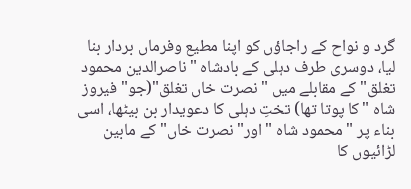گرد و نواح کے راجاؤں کو اپنا مطیع وفرماں بردار بنا لیا، دوسری طرف دہلی کے بادشاہ "ناصرالدین محمود تغلق"کے مقابلے میں "نصرت خاں تغلق"(جو"فیروز شاہ "کا پوتا تھا) تختِ دہلی کا دعویدار بن بیٹھا، اسی بناء پر "محمود شاہ "اور"نصرت خاں" کے مابین لڑائیوں کا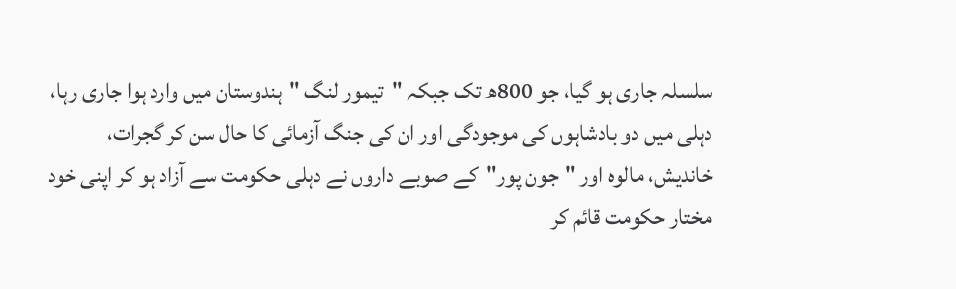سلسلہ جاری ہو گیا، جو 800ھ تک جبکہ "تیمور لنگ "ہندوستان میں وارد ہوا جاری رہا، دہلی میں دو بادشاہوں کی موجودگی اور ان کی جنگ آزمائی کا حال سن کر گجرات، خاندیش، مالوہ اور "جون پور"کے صوبے داروں نے دہلی حکومت سے آزاد ہو کر اپنی خود مختار حکومت قائم کر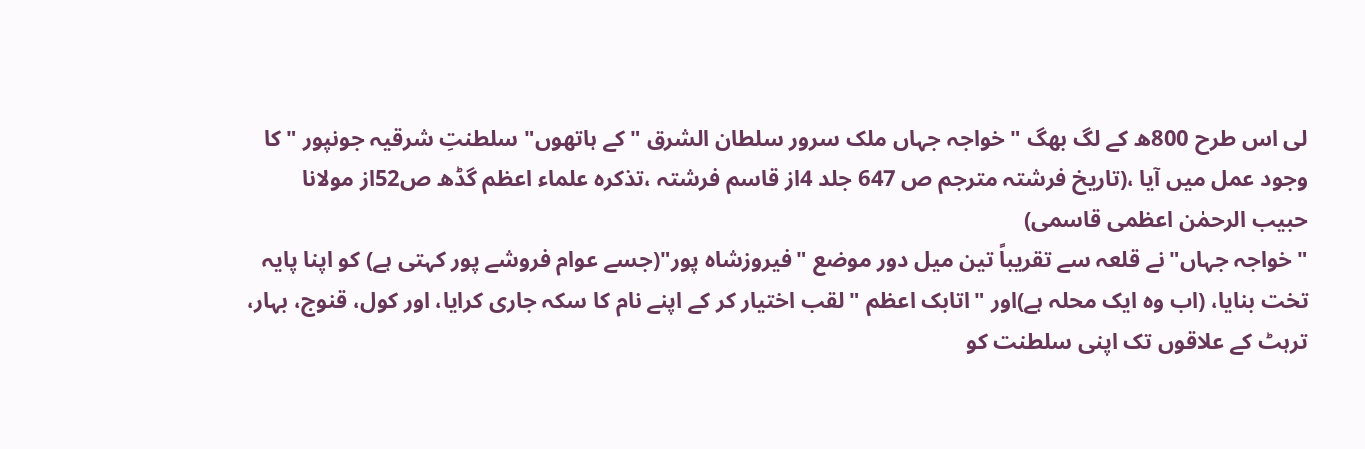لی اس طرح 800ھ کے لگ بھگ "خواجہ جہاں ملک سرور سلطان الشرق "کے ہاتھوں" سلطنتِ شرقیہ جونپور "کا وجود عمل میں آیا ،(تاریخ فرشتہ مترجم ص 647 جلد 4از قاسم فرشتہ ،تذکرہ علماء اعظم گڈھ ص52از مولانا حبیب الرحمٰن اعظمی قاسمی)
"خواجہ جہاں"نے قلعہ سے تقریباً تین میل دور موضع "فیروزشاہ پور"(جسے عوام فروشے پور کہتی ہے) کو اپنا پایہ تخت بنایا، (اب وہ ایک محلہ ہے)اور "اتابک اعظم "لقب اختیار کر کے اپنے نام کا سکہ جاری کرایا، اور کول، قنوج، بہار، ترہٹ کے علاقوں تک اپنی سلطنت کو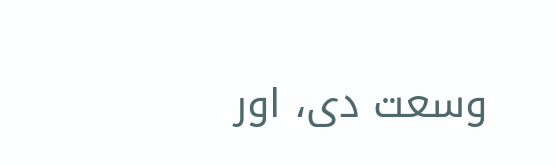وسعت دی، اور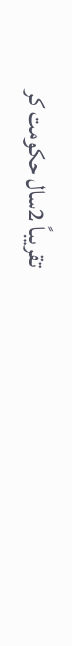تقریباً 2سال حکومت کر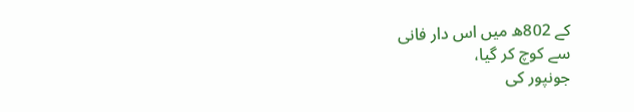کے 802ھ میں اس دار فانی
سے کوچ کر گیا،
جونپور کی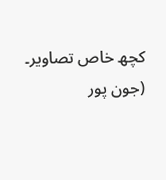کچھ خاص تصاویر۔
(جون پور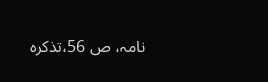نامہ، ص 56،تذکرہ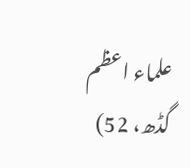علماء اعظم گڈھ، 52)